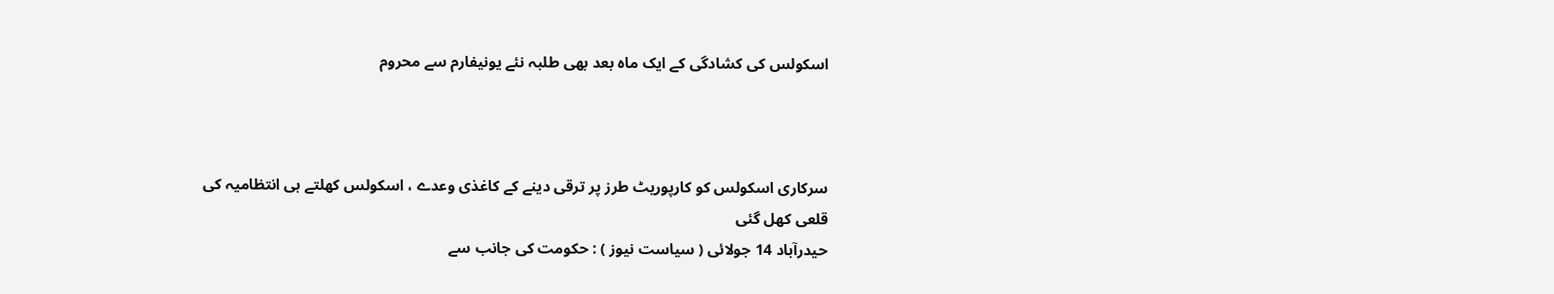اسکولس کی کشادگی کے ایک ماہ بعد بھی طلبہ نئے یونیفارم سے محروم



سرکاری اسکولس کو کارپوریٹ طرز پر ترقی دینے کے کاغذی وعدے ، اسکولس کھلتے ہی انتظامیہ کی قلعی کھل گئی
حیدرآباد 14 جولائی ( سیاست نیوز ) : حکومت کی جانب سے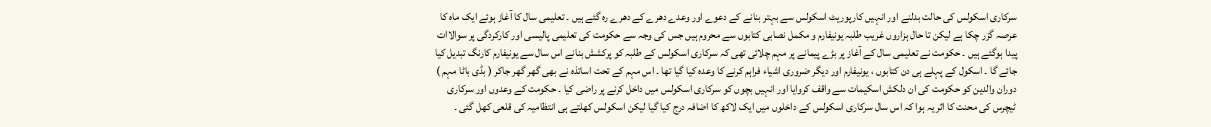سرکاری اسکولس کی حالت بدلنے اور انہیں کارپوریٹ اسکولس سے بہتر بنانے کے دعوے اور وعدے دھرے کے دھرے رہ گئے ہیں ۔ تعلیمی سال کا آغاز ہوئے ایک ماہ کا عرصہ گزر چکا ہے لیکن تا حال ہزاروں غریب طلبہ یونیفارم و مکمل نصابی کتابوں سے محروم ہیں جس کی وجہ سے حکومت کی تعلیمی پالیسی اور کارکردگی پر سوالاات پیدا ہوگئے ہیں ۔ حکومت نے تعلیمی سال کے آغاز پر بڑے پیمانے پر مہم چلائی تھی کہ سرکاری اسکولس کے طلبہ کو پرکشش بنانے اس سال سے یونیفارم کارنگ تبدیل کیا جائے گا ۔ اسکول کے پہلے ہی دن کتابوں ، یونیفارم اور دیگر ضروری اشیاء فراہم کرنے کا وعدہ کیا گیا تھا ۔ اس مہم کے تحت اساتذہ نے بھی گھر گھر جاکر ( بڈی باٹا مہم ) دوران والدین کو حکومت کی ان دلکش اسکیمات سے واقف کروایا اور انہیں بچوں کو سرکاری اسکولس میں داخل کرنے پر راضی کیا ۔ حکومت کے وعدوں اور سرکاری ٹیچرس کی محنت کا اثر یہ ہوا کہ اس سال سرکاری اسکولس کے داخلوں میں ایک لاکھ کا اضافہ درج کیا گیا لیکن اسکولس کھلتے ہی انتظامیہ کی قلعی کھل گئی ۔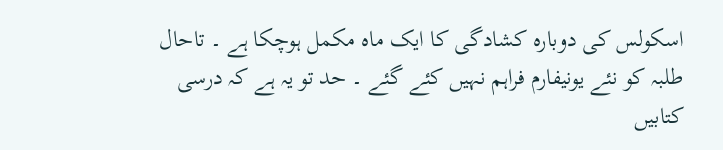اسکولس کی دوبارہ کشادگی کا ایک ماہ مکمل ہوچکا ہے ۔ تاحال طلبہ کو نئے یونیفارم فراہم نہیں کئے گئے ۔ حد تو یہ ہے کہ درسی کتابیں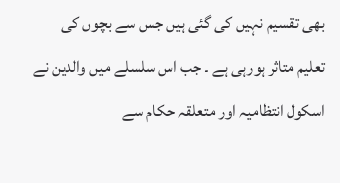بھی تقسیم نہیں کی گئی ہیں جس سے بچوں کی تعلیم متاثر ہورہی ہے ۔ جب اس سلسلے میں والدین نے اسکول انتظامیہ اور متعلقہ حکام سے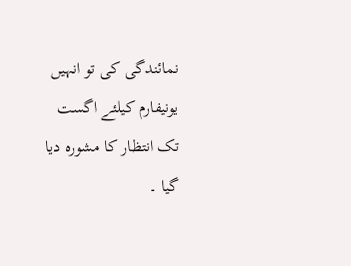نمائندگی کی تو انہیں یونیفارم کیلئے اگست تک انتظار کا مشورہ دیا گیا ۔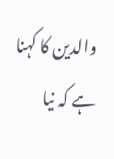والدین کا کہنا ہے کہ نیا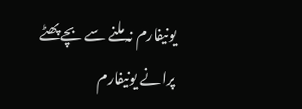یونیفارم نہ ملنے سے بچے پھٹے پرانے یونیفارم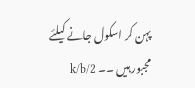پہن کر اسکول جانے کیلئے مجبور ہیں ۔۔ 2/k/b